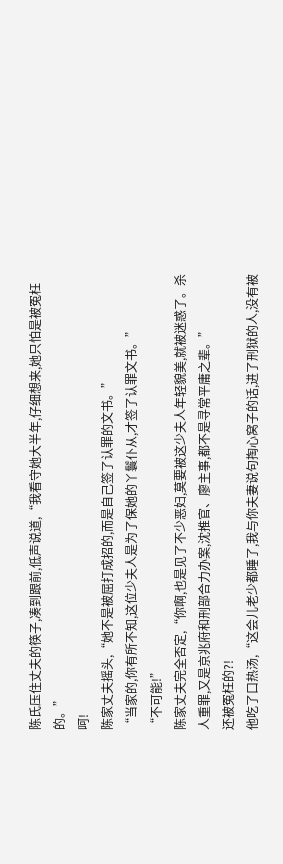陈氏压住丈夫的筷子,凑到跟前,低声说道,“我看守她大半年,仔细想来,她只怕是被冤枉的。”
呵!
陈家丈夫摇头,“她不是被屈打成招的,而是自己签了认罪的文书。”
“当家的,你有所不知,这位少夫人是为了保她的丫鬟仆从,才签了认罪文书。”
“不可能!”
陈家丈夫完全否定,“你啊,也是见了不少恶妇,莫要被这少夫人年轻貌美,就被迷惑了。杀人重罪,又是京兆府和刑部合力办案,沈推官、廖主事,都不是寻常平庸之辈。”
还被冤枉的?!
他吃了口热汤,“这会儿老少都睡了,我与你夫妻说句掏心窝子的话,进了刑狱的人,没有被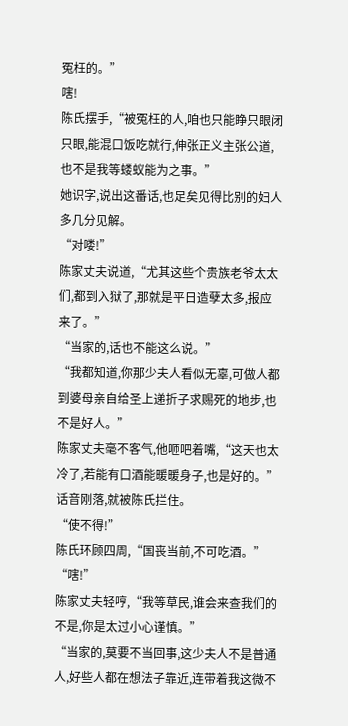冤枉的。”
嗐!
陈氏摆手,“被冤枉的人,咱也只能睁只眼闭只眼,能混口饭吃就行,伸张正义主张公道,也不是我等蝼蚁能为之事。”
她识字,说出这番话,也足矣见得比别的妇人多几分见解。
“对喽!”
陈家丈夫说道,“尤其这些个贵族老爷太太们,都到入狱了,那就是平日造孽太多,报应来了。”
“当家的,话也不能这么说。”
“我都知道,你那少夫人看似无辜,可做人都到婆母亲自给圣上递折子求赐死的地步,也不是好人。”
陈家丈夫毫不客气,他咂吧着嘴,“这天也太冷了,若能有口酒能暖暖身子,也是好的。”
话音刚落,就被陈氏拦住。
“使不得!”
陈氏环顾四周,“国丧当前,不可吃酒。”
“嗐!”
陈家丈夫轻哼,“我等草民,谁会来查我们的不是,你是太过小心谨慎。”
“当家的,莫要不当回事,这少夫人不是普通人,好些人都在想法子靠近,连带着我这微不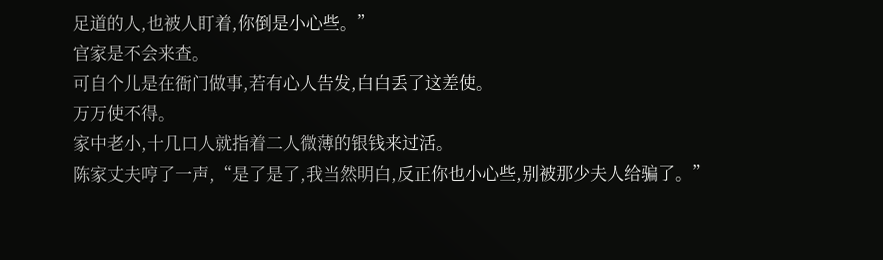足道的人,也被人盯着,你倒是小心些。”
官家是不会来查。
可自个儿是在衙门做事,若有心人告发,白白丢了这差使。
万万使不得。
家中老小,十几口人就指着二人微薄的银钱来过活。
陈家丈夫哼了一声,“是了是了,我当然明白,反正你也小心些,别被那少夫人给骗了。”